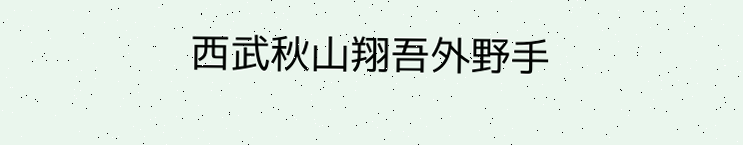西武秋山翔吾外野手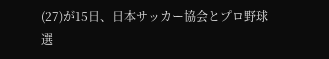(27)が15日、日本サッカー協会とプロ野球選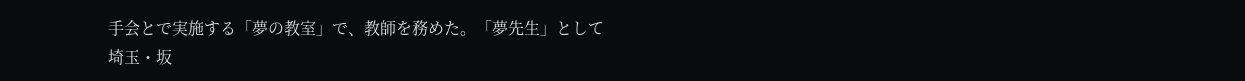手会とで実施する「夢の教室」で、教師を務めた。「夢先生」として埼玉・坂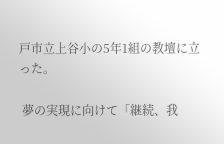戸市立上谷小の5年1組の教壇に立った。

 夢の実現に向けて「継続、我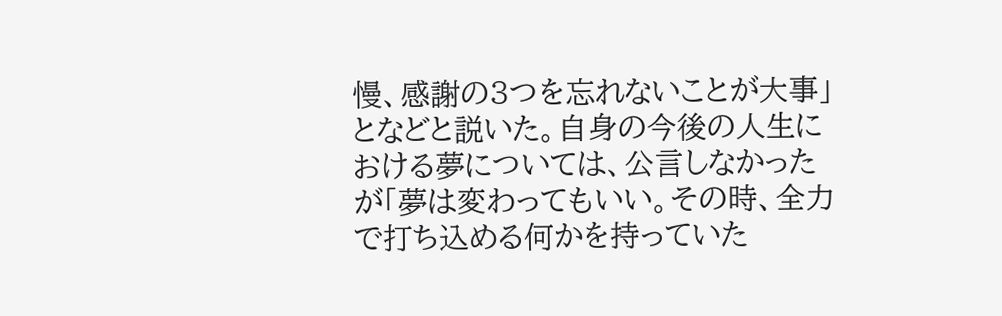慢、感謝の3つを忘れないことが大事」となどと説いた。自身の今後の人生における夢については、公言しなかったが「夢は変わってもいい。その時、全力で打ち込める何かを持っていた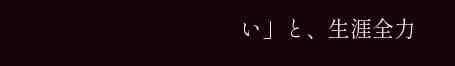い」と、生涯全力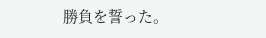勝負を誓った。